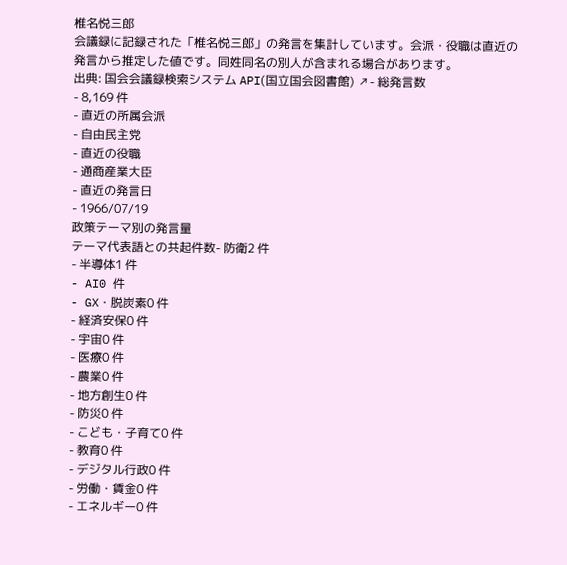椎名悦三郎
会議録に記録された「椎名悦三郎」の発言を集計しています。会派・役職は直近の発言から推定した値です。同姓同名の別人が含まれる場合があります。
出典: 国会会議録検索システム API(国立国会図書館) ↗- 総発言数
- 8,169 件
- 直近の所属会派
- 自由民主党
- 直近の役職
- 通商産業大臣
- 直近の発言日
- 1966/07/19
政策テーマ別の発言量
テーマ代表語との共起件数- 防衛2 件
- 半導体1 件
- AI0 件
- GX・脱炭素0 件
- 経済安保0 件
- 宇宙0 件
- 医療0 件
- 農業0 件
- 地方創生0 件
- 防災0 件
- こども・子育て0 件
- 教育0 件
- デジタル行政0 件
- 労働・賃金0 件
- エネルギー0 件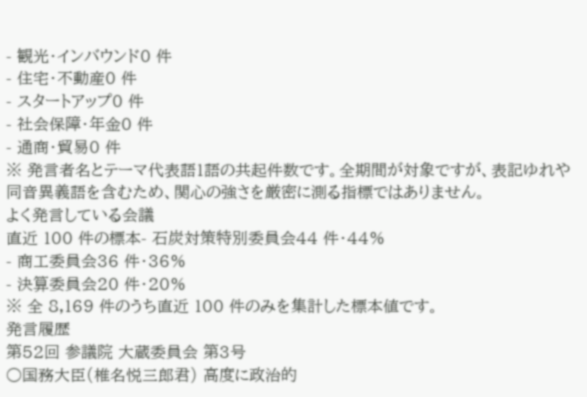- 観光・インバウンド0 件
- 住宅・不動産0 件
- スタートアップ0 件
- 社会保障・年金0 件
- 通商・貿易0 件
※ 発言者名とテーマ代表語1語の共起件数です。全期間が対象ですが、表記ゆれや 同音異義語を含むため、関心の強さを厳密に測る指標ではありません。
よく発言している会議
直近 100 件の標本- 石炭対策特別委員会44 件・44%
- 商工委員会36 件・36%
- 決算委員会20 件・20%
※ 全 8,169 件のうち直近 100 件のみを集計した標本値です。
発言履歴
第52回 参議院 大蔵委員会 第3号
○国務大臣(椎名悦三郎君) 高度に政治的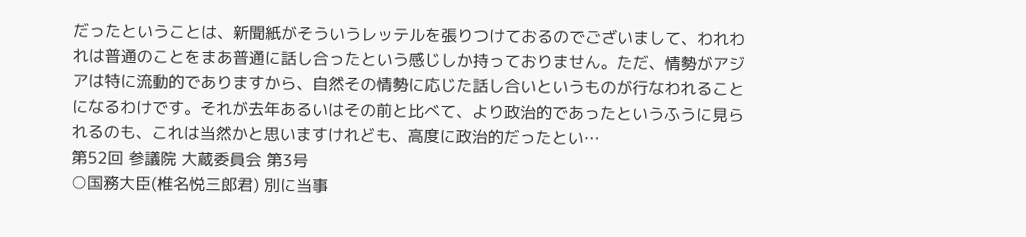だったということは、新聞紙がそういうレッテルを張りつけておるのでございまして、われわれは普通のことをまあ普通に話し合ったという感じしか持っておりません。ただ、情勢がアジアは特に流動的でありますから、自然その情勢に応じた話し合いというものが行なわれることになるわけです。それが去年あるいはその前と比べて、より政治的であったというふうに見られるのも、これは当然かと思いますけれども、高度に政治的だったとい…
第52回 参議院 大蔵委員会 第3号
○国務大臣(椎名悦三郎君) 別に当事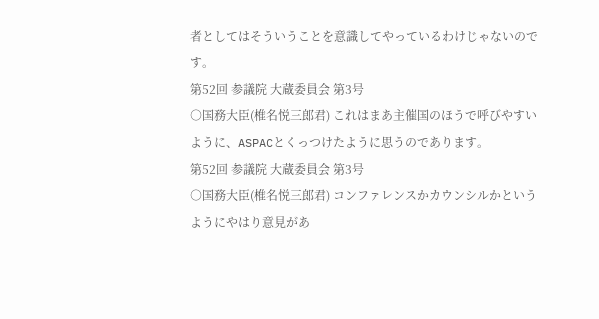者としてはそういうことを意識してやっているわけじゃないのです。
第52回 参議院 大蔵委員会 第3号
○国務大臣(椎名悦三郎君) これはまあ主催国のほうで呼びやすいように、ASPACとくっつけたように思うのであります。
第52回 参議院 大蔵委員会 第3号
○国務大臣(椎名悦三郎君) コンファレンスかカウンシルかというようにやはり意見があ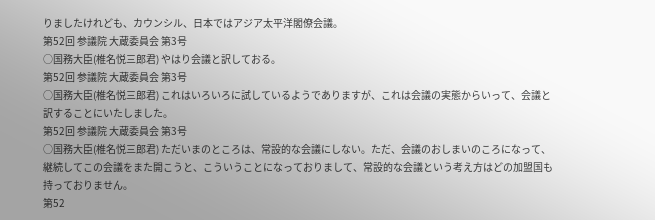りましたけれども、カウンシル、日本ではアジア太平洋閣僚会議。
第52回 参議院 大蔵委員会 第3号
○国務大臣(椎名悦三郎君) やはり会議と訳しておる。
第52回 参議院 大蔵委員会 第3号
○国務大臣(椎名悦三郎君) これはいろいろに試しているようでありますが、これは会議の実態からいって、会議と訳することにいたしました。
第52回 参議院 大蔵委員会 第3号
○国務大臣(椎名悦三郎君) ただいまのところは、常設的な会議にしない。ただ、会議のおしまいのころになって、継続してこの会議をまた開こうと、こういうことになっておりまして、常設的な会議という考え方はどの加盟国も持っておりません。
第52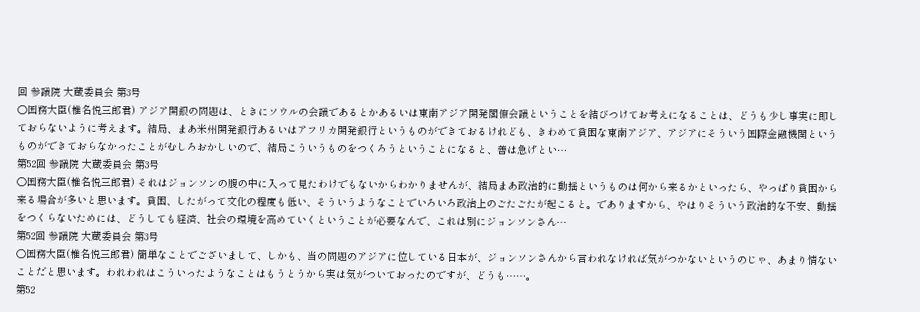回 参議院 大蔵委員会 第3号
○国務大臣(椎名悦三郎君) アジア開銀の問題は、ときにソウルの会議であるとかあるいは東南アジア開発閣僚会議ということを結びつけてお考えになることは、どうも少し事実に即しておらないように考えます。結局、まあ米州開発銀行あるいはアフリカ開発銀行というものができておるけれども、きわめて貧困な東南アジア、アジアにそういう国際金融機関というものができておらなかったことがむしろおかしいので、結局こういうものをつくろうということになると、善は急げとい…
第52回 参議院 大蔵委員会 第3号
○国務大臣(椎名悦三郎君) それはジョンソンの腹の中に入って見たわけでもないからわかりませんが、結局まあ政治的に動揺というものは何から来るかといったら、やっぱり貧困から来る場合が多いと思います。貧困、したがって文化の程度も低い、そういうようなことでいろいろ政治上のごたごたが起こると。でありますから、やはりそういう政治的な不安、動揺をつくらないためには、どうしても経済、社会の環境を高めていくということが必要なんで、これは別にジョンソンさん…
第52回 参議院 大蔵委員会 第3号
○国務大臣(椎名悦三郎君) 簡単なことでございまして、しかも、当の問題のアジアに位している日本が、ジョンソンさんから言われなければ気がつかないというのじゃ、あまり情ないことだと思います。われわれはこういったようなことはもうとうから実は気がついておったのですが、どうも……。
第52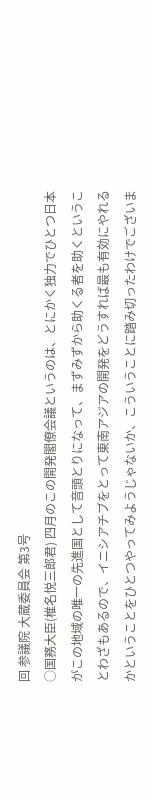回 参議院 大蔵委員会 第3号
○国務大臣(椎名悦三郎君) 四月のこの開発閣僚会議というのは、とにかく独力でひとつ日本がこの地域の唯一の先進国として音頭とりになって、まずみずから助くる者を助くということわざもあるので、イニシアチブをとって東南アジアの開発をどうすれば最も有効にやれるかということをひとつやってみようじゃないか、こういうことに踏み切ったわけでございま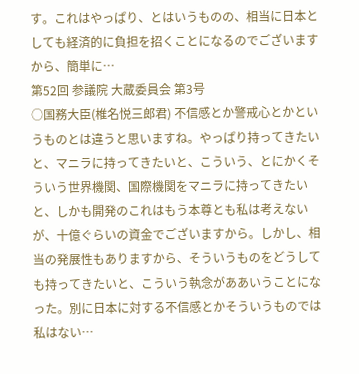す。これはやっぱり、とはいうものの、相当に日本としても経済的に負担を招くことになるのでございますから、簡単に…
第52回 参議院 大蔵委員会 第3号
○国務大臣(椎名悦三郎君) 不信感とか警戒心とかというものとは違うと思いますね。やっぱり持ってきたいと、マニラに持ってきたいと、こういう、とにかくそういう世界機関、国際機関をマニラに持ってきたいと、しかも開発のこれはもう本尊とも私は考えないが、十億ぐらいの資金でございますから。しかし、相当の発展性もありますから、そういうものをどうしても持ってきたいと、こういう執念がああいうことになった。別に日本に対する不信感とかそういうものでは私はない…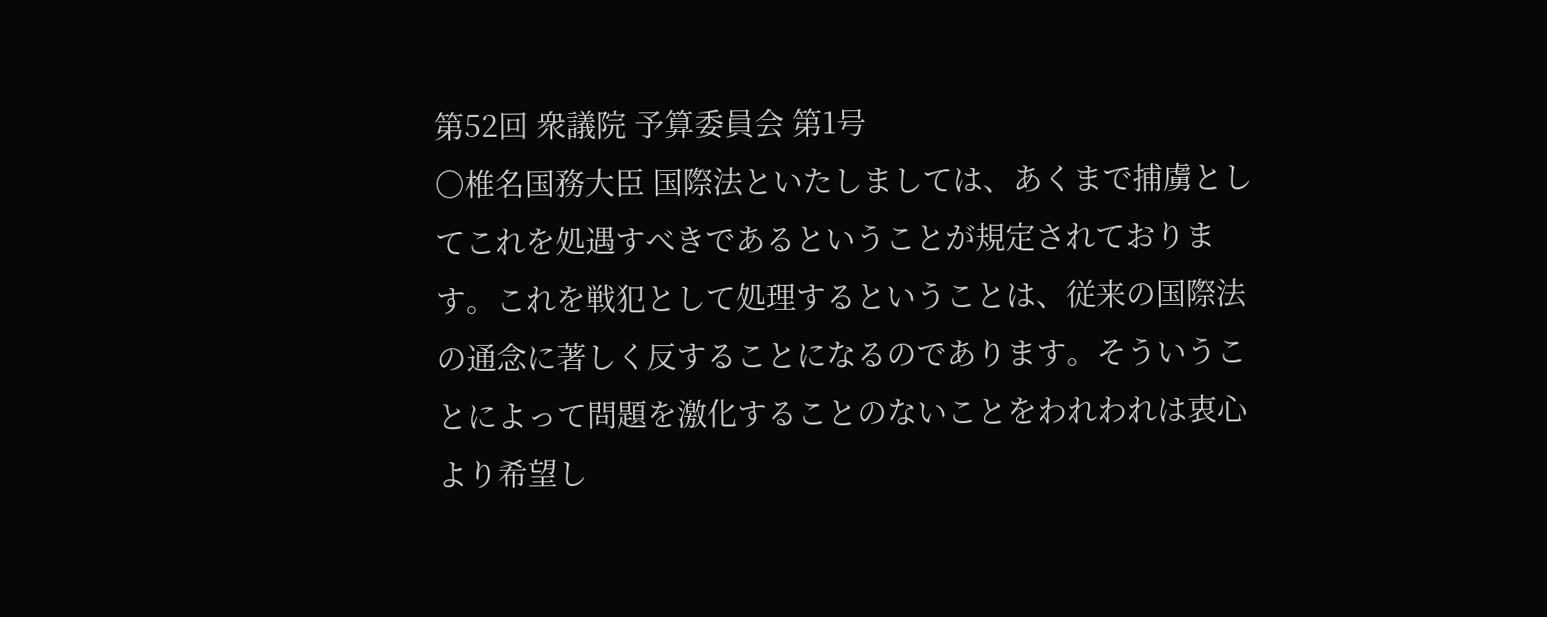第52回 衆議院 予算委員会 第1号
○椎名国務大臣 国際法といたしましては、あくまで捕虜としてこれを処遇すべきであるということが規定されております。これを戦犯として処理するということは、従来の国際法の通念に著しく反することになるのであります。そういうことによって問題を激化することのないことをわれわれは衷心より希望し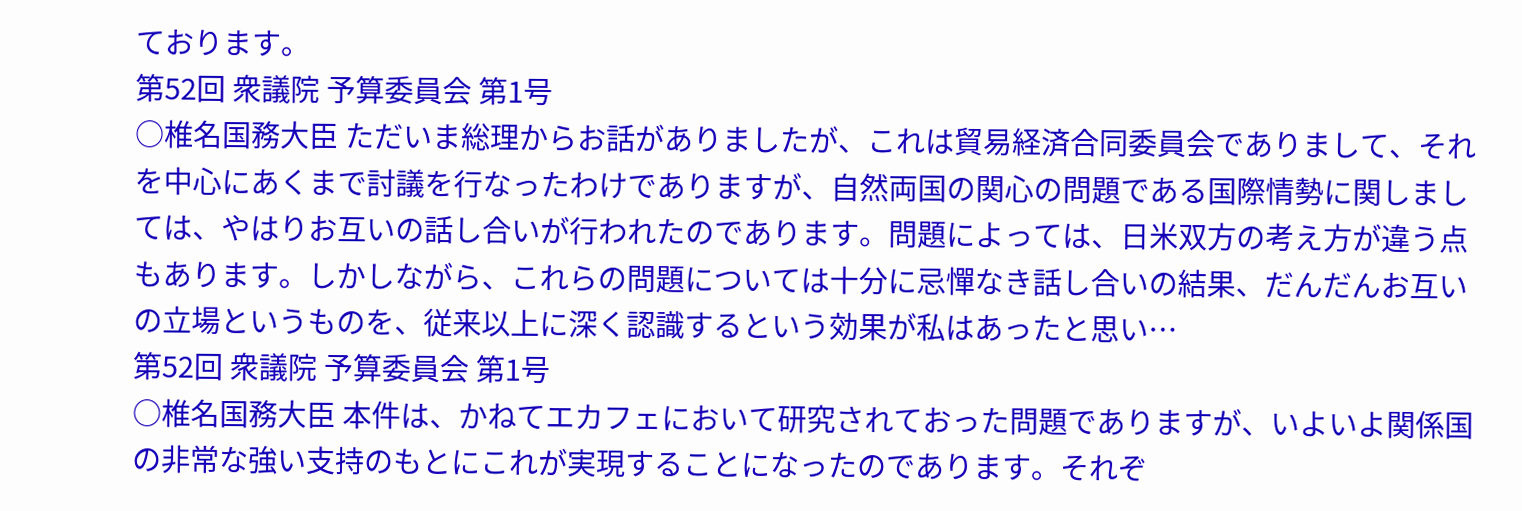ております。
第52回 衆議院 予算委員会 第1号
○椎名国務大臣 ただいま総理からお話がありましたが、これは貿易経済合同委員会でありまして、それを中心にあくまで討議を行なったわけでありますが、自然両国の関心の問題である国際情勢に関しましては、やはりお互いの話し合いが行われたのであります。問題によっては、日米双方の考え方が違う点もあります。しかしながら、これらの問題については十分に忌憚なき話し合いの結果、だんだんお互いの立場というものを、従来以上に深く認識するという効果が私はあったと思い…
第52回 衆議院 予算委員会 第1号
○椎名国務大臣 本件は、かねてエカフェにおいて研究されておった問題でありますが、いよいよ関係国の非常な強い支持のもとにこれが実現することになったのであります。それぞ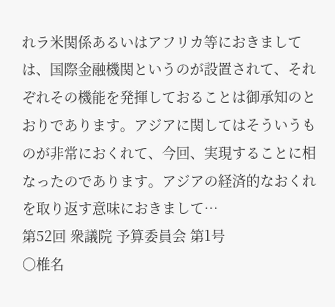れラ米関係あるいはアフリカ等におきましては、国際金融機関というのが設置されて、それぞれその機能を発揮しておることは御承知のとおりであります。アジアに関してはそういうものが非常におくれて、今回、実現することに相なったのであります。アジアの経済的なおくれを取り返す意味におきまして…
第52回 衆議院 予算委員会 第1号
○椎名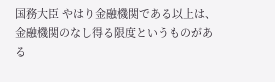国務大臣 やはり金融機関である以上は、金融機関のなし得る限度というものがある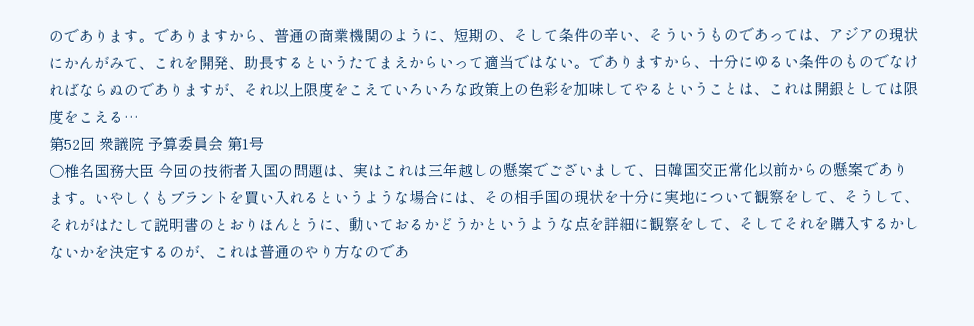のであります。でありますから、普通の商業機関のように、短期の、そして条件の辛い、そういうものであっては、アジアの現状にかんがみて、これを開発、助長するというたてまえからいって適当ではない。でありますから、十分にゆるい条件のものでなければならぬのでありますが、それ以上限度をこえていろいろな政策上の色彩を加味してやるということは、これは開銀としては限度をこえる…
第52回 衆議院 予算委員会 第1号
○椎名国務大臣 今回の技術者入国の問題は、実はこれは三年越しの懸案でございまして、日韓国交正常化以前からの懸案であります。いやしくもプラントを買い入れるというような場合には、その相手国の現状を十分に実地について観察をして、そうして、それがはたして説明書のとおりほんとうに、動いておるかどうかというような点を詳細に観察をして、そしてそれを購入するかしないかを決定するのが、これは普通のやり方なのであ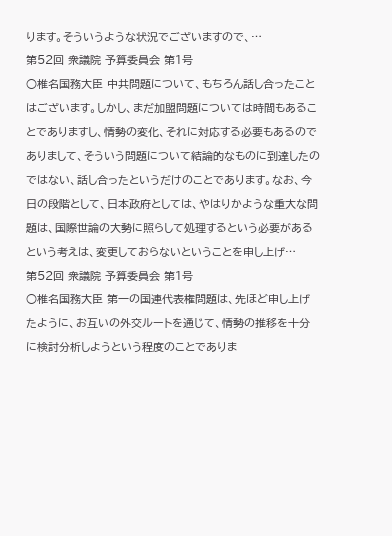ります。そういうような状況でございますので、…
第52回 衆議院 予算委員会 第1号
○椎名国務大臣 中共問題について、もちろん話し合ったことはございます。しかし、まだ加盟問題については時間もあることでありますし、情勢の変化、それに対応する必要もあるのでありまして、そういう問題について結論的なものに到達したのではない、話し合ったというだけのことであります。なお、今日の段階として、日本政府としては、やはりかような重大な問題は、国際世論の大勢に照らして処理するという必要があるという考えは、変更しておらないということを申し上げ…
第52回 衆議院 予算委員会 第1号
○椎名国務大臣 第一の国連代表権問題は、先ほど申し上げたように、お互いの外交ルートを通じて、情勢の推移を十分に検討分析しようという程度のことでありま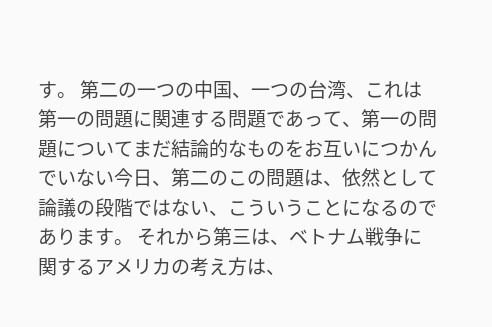す。 第二の一つの中国、一つの台湾、これは第一の問題に関連する問題であって、第一の問題についてまだ結論的なものをお互いにつかんでいない今日、第二のこの問題は、依然として論議の段階ではない、こういうことになるのであります。 それから第三は、ベトナム戦争に関するアメリカの考え方は、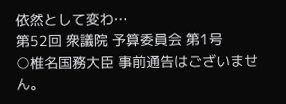依然として変わ…
第52回 衆議院 予算委員会 第1号
○椎名国務大臣 事前通告はございません。